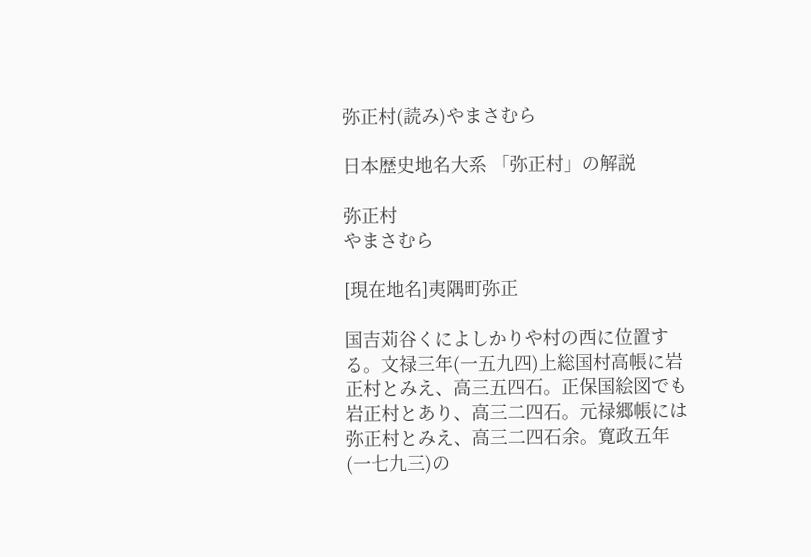弥正村(読み)やまさむら

日本歴史地名大系 「弥正村」の解説

弥正村
やまさむら

[現在地名]夷隅町弥正

国吉苅谷くによしかりや村の西に位置する。文禄三年(一五九四)上総国村高帳に岩正村とみえ、高三五四石。正保国絵図でも岩正村とあり、高三二四石。元禄郷帳には弥正村とみえ、高三二四石余。寛政五年(一七九三)の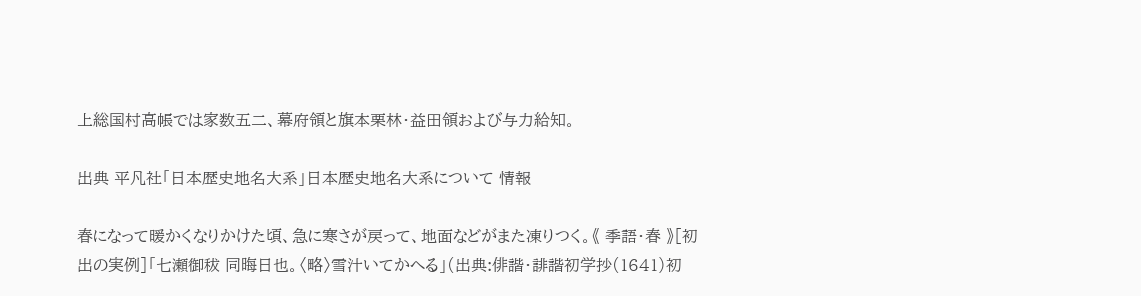上総国村高帳では家数五二、幕府領と旗本栗林・益田領および与力給知。

出典 平凡社「日本歴史地名大系」日本歴史地名大系について 情報

春になって暖かくなりかけた頃、急に寒さが戻って、地面などがまた凍りつく。《 季語・春 》[初出の実例]「七瀬御秡 同晦日也。〈略〉雪汁いてかへる」(出典:俳諧・誹諧初学抄(1641)初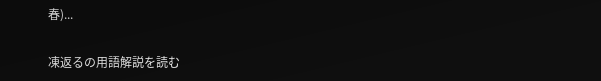春)...

凍返るの用語解説を読む